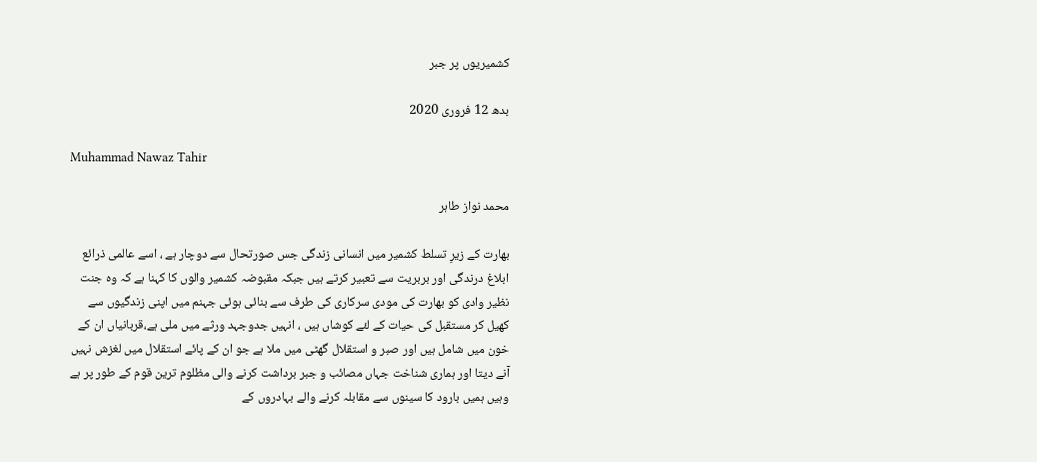کشمیریوں پر جبر

بدھ 12 فروری 2020

Muhammad Nawaz Tahir

محمد نواز طاہر

بھارت کے زیرِ تسلط کشمیر میں انسانی زندگی جس صورتحال سے دوچار ہے ، اسے عالمی ذرائع ابلاغ درندگی اور بربریت سے تعبیر کرتے ہیں جبکہ مقبوضہ کشمیر والوں کا کہنا ہے کہ وہ جنت نظیر وادی کو بھارت کی مودی سرکاری کی طرف سے بنائی ہوئی جہنم میں اپنی زندگیوں سے کھیل کر مستقبل کی حیات کے لئے کوشاں ہیں ، انہیں جدوجہد ورثے میں ملی ہے،قربانیاں ان کے خون میں شامل ہیں اور صبر و استقلال گھٹی میں ملا ہے جو ان کے پائے استقلال میں لغزش نہیں آنے دیتا اور ہماری شناخت جہاں مصائب و جبر برداشت کرنے والی مظلوم ترین قوم کے طور پر ہے وہیں ہمیں بارود کا سینوں سے مقابلہ کرنے والے بہادروں کے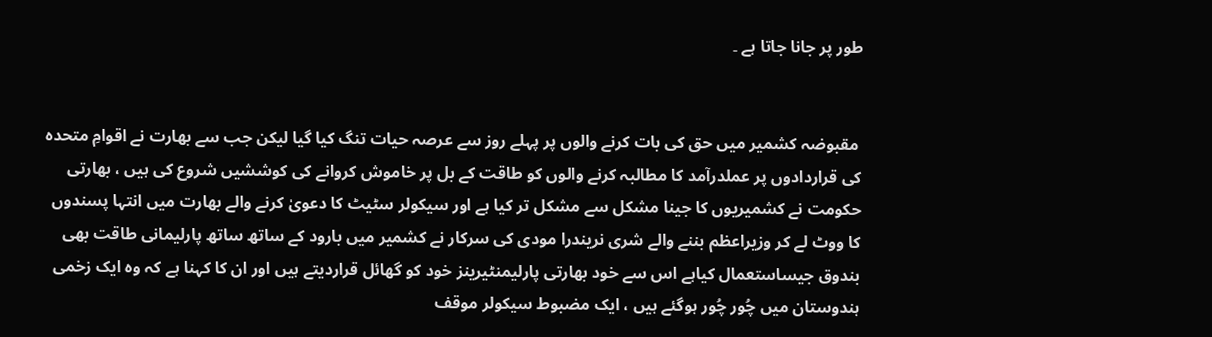طور پر جانا جاتا ہے ۔


 مقبوضہ کشمیر میں حق کی بات کرنے والوں پر پہلے روز سے عرصہ حیات تنگ کیا گیا لیکن جب سے بھارت نے اقوامِ متحدہ کی قراردادوں پر عملدرآمد کا مطالبہ کرنے والوں کو طاقت کے بل پر خاموش کروانے کی کوششیں شروع کی ہیں ، بھارتی حکومت نے کشمیریوں کا جینا مشکل سے مشکل تر کیا ہے اور سیکولر سٹیٹ کا دعویٰ کرنے والے بھارت میں انتہا پسندوں کا ووٹ لے کر وزیراعظم بننے والے شری نریندرا مودی کی سرکار نے کشمیر میں بارود کے ساتھ ساتھ پارلیمانی طاقت بھی بندوق جیساستعمال کیاہے اس سے خود بھارتی پارلیمنٹیرینز خود کو گھائل قراردیتے ہیں اور ان کا کہنا ہے کہ وہ ایک زخمی ہندوستان میں چُور چُور ہوگئے ہیں ، ایک مضبوط سیکولر موقف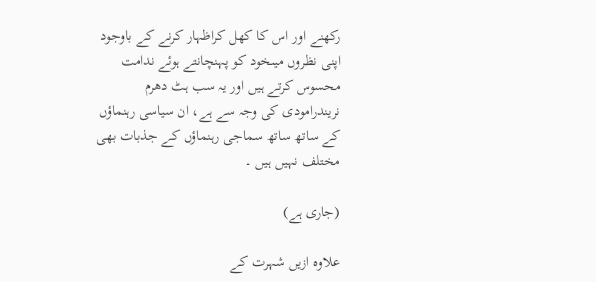رکھنے اور اس کا کھل کراظہار کرنے کے باوجود اپنی نظروں میںخود کو پہنچانتے ہوئے ندامت محسوس کرتے ہیں اور یہ سب ہٹ دھرم نریندرامودی کی وجہ سے ہے، ان سیاسی رہنماؤں کے ساتھ ساتھ سماجی رہنماؤں کے جذبات بھی مختلف نہیں ہیں ۔

(جاری ہے)

علاوہ ازیں شہرت کے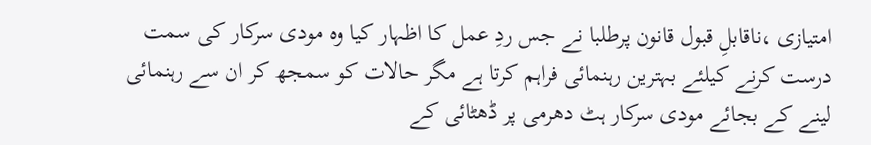امتیازی ،ناقابلِ قبول قانون پرطلبا نے جس ردِ عمل کا اظہار کیا وہ مودی سرکار کی سمت درست کرنے کیلئے بہترین رہنمائی فراہم کرتا ہے مگر حالات کو سمجھ کر ان سے رہنمائی لینے کے بجائے مودی سرکار ہٹ دھرمی پر ڈھٹائی کے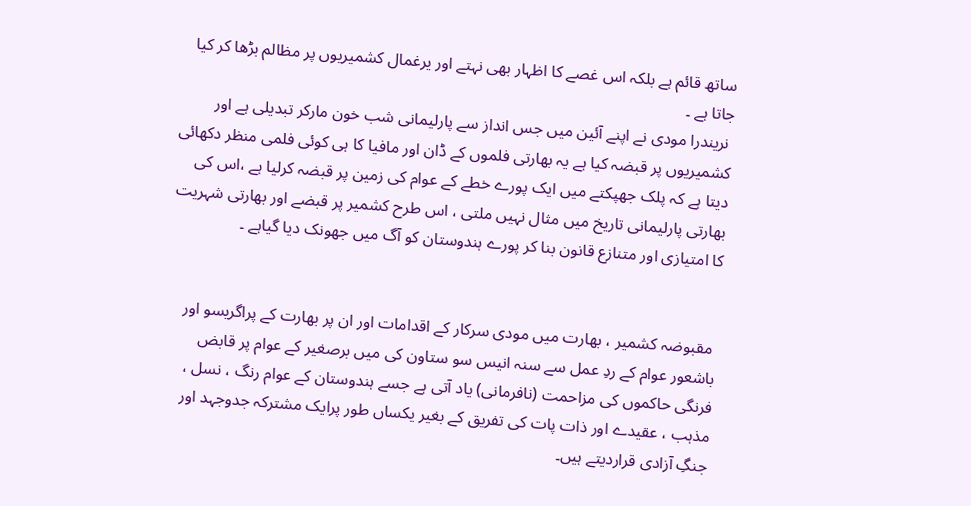ساتھ قائم ہے بلکہ اس غصے کا اظہار بھی نہتے اور یرغمال کشمیریوں پر مظالم بڑھا کر کیا جاتا ہے ۔
 نریندرا مودی نے اپنے آئین میں جس انداز سے پارلیمانی شب خون مارکر تبدیلی ہے اور کشمیریوں پر قبضہ کیا ہے یہ بھارتی فلموں کے ڈان اور مافیا کا ہی کوئی فلمی منظر دکھائی دیتا ہے کہ پلک جھپکتے میں ایک پورے خطے کے عوام کی زمین پر قبضہ کرلیا ہے ،اس کی بھارتی پارلیمانی تاریخ میں مثال نہیں ملتی ، اس طرح کشمیر پر قبضے اور بھارتی شہریت کا امتیازی اور متنازع قانون بنا کر پورے ہندوستان کو آگ میں جھونک دیا گیاہے ۔


 مقبوضہ کشمیر ، بھارت میں مودی سرکار کے اقدامات اور ان پر بھارت کے پراگریسو اور باشعور عوام کے ردِ عمل سے سنہ انیس سو ستاون کی میں برصغیر کے عوام پر قابض فرنگی حاکموں کی مزاحمت (نافرمانی) یاد آتی ہے جسے ہندوستان کے عوام رنگ ، نسل ، مذہب ، عقیدے اور ذات پات کی تفریق کے بغیر یکساں طور پرایک مشترکہ جدوجہد اور جنگِ آزادی قراردیتے ہیں۔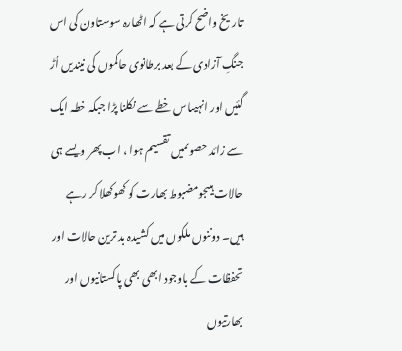تاریخ واضح کرتی ہے کہ اٹھارہ سوستاون کی اس جنگِ آزادی کے بعد برطانوی حاکموں کی نیندیں اُڑ گئیں اور انہیںاس خطے سے نکلنا پڑا جبکہ خطہ ایک سے زائد حصوںمیں تقسیم ہوا ، اب پھر ویسے ہی حالات ہیںجومضبوط بھارت کو کھوکھلا کر رہے ہیں۔ دوننوں ملکوں میں کشیدہ بد ترین حالات اور تحفظات کے باوجود ابھی بھی پاکستانیوں اور بھارتیوں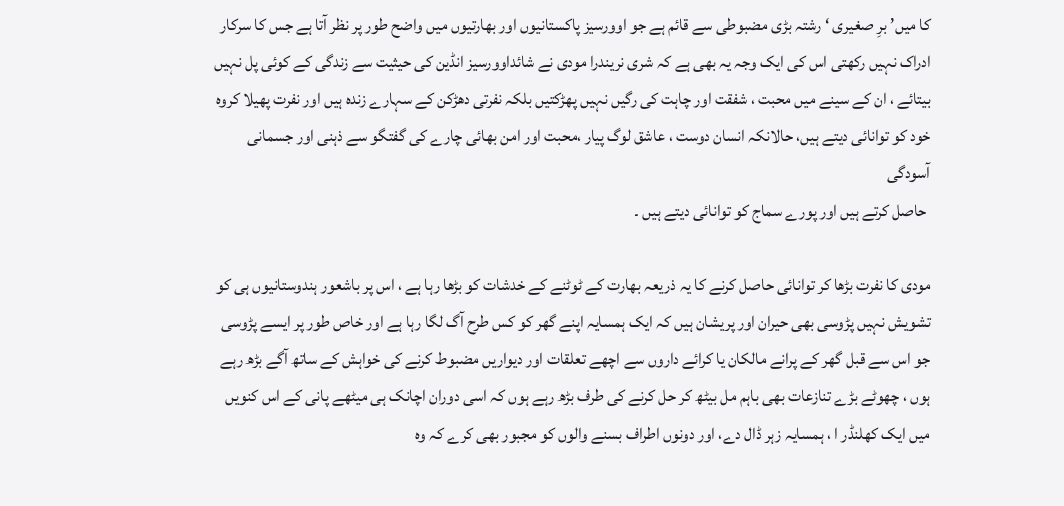کا میں’ برِ صغیری ‘ رشتہ بڑی مضبوطی سے قائم ہے جو اوورسیز پاکستانیوں اور بھارتیوں میں واضح طور پر نظر آتا ہے جس کا سرکار ادراک نہیں رکھتی اس کی ایک وجہ یہ بھی ہے کہ شری نریندرا مودی نے شائداوورسیز انڈین کی حیثیت سے زندگی کے کوئی پل نہیں بیتائے ، ان کے سینے میں محبت ، شفقت اور چاہت کی رگیں نہیں پھڑکتیں بلکہ نفرتی دھڑکن کے سہارے زندہ ہیں اور نفرت پھیلا کروہ خود کو توانائی دیتے ہیں، حالانکہ انسان دوست ، عاشق لوگ پیار ،محبت اور امن بھائی چارے کی گفتگو سے ذہنی اور جسمانی آسودگی
 حاصل کرتے ہیں اور پورے سماج کو توانائی دیتے ہیں ۔

مودی کا نفرت بڑھا کر توانائی حاصل کرنے کا یہ ذریعہ بھارت کے ٹوٹنے کے خدشات کو بڑھا رہا ہے ، اس پر باشعور ہندوستانیوں ہی کو تشویش نہیں پڑوسی بھی حیران اور پریشان ہیں کہ ایک ہمسایہ اپنے گھر کو کس طرح آگ لگا رہا ہے اور خاص طور پر ایسے پڑوسی جو اس سے قبل گھر کے پرانے مالکان یا کرائے داروں سے اچھے تعلقات اور دیواریں مضبوط کرنے کی خواہش کے ساتھ آگے بڑھ رہے ہوں ، چھوٹے بڑے تنازعات بھی باہم مل بیٹھ کر حل کرنے کی طرف بڑھ رہے ہوں کہ اسی دوران اچانک ہی میٹھے پانی کے اس کنویں میں ایک کھلنڈر ا ، ہمسایہ زہر ڈال دے، اور دونوں اطراف بسنے والوں کو مجبور بھی کرے کہ وہ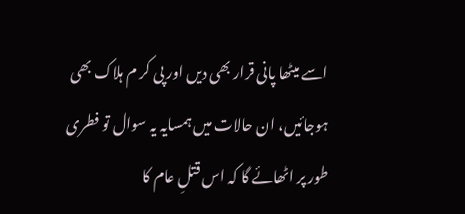اسے میٹھا پانی قرار بھی دیں اور پی کر م ہلاک بھی ہوجائیں، ان حالات میں ہمسایہ یہ سوال تو فطری طور پر اٹھائے گا کہ اس قتلِ عام کا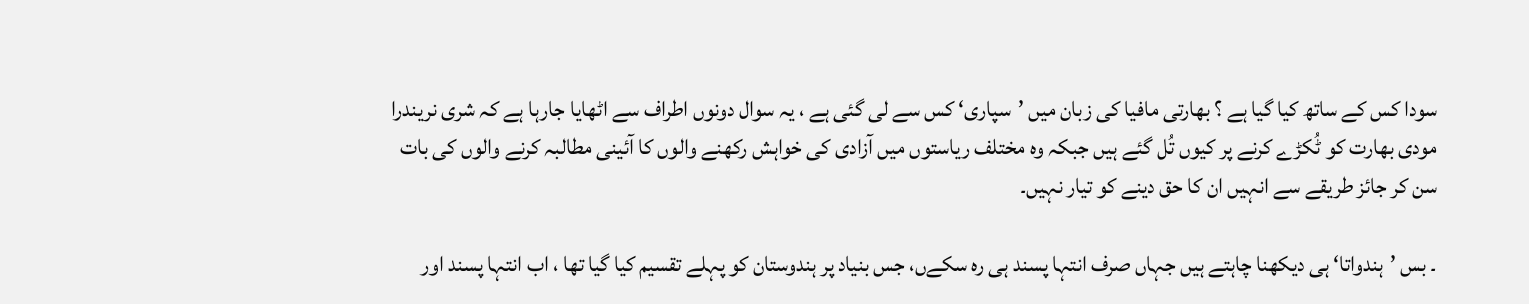سودا کس کے ساتھ کیا گیا ہے ؟ بھارتی مافیا کی زبان میں ’سپاری‘ کس سے لی گئی ہے ، یہ سوال دونوں اطراف سے اٹھایا جارہا ہے کہ شری نریندرا مودی بھارت کو ٹُکڑے کرنے پر کیوں تُل گئے ہیں جبکہ وہ مختلف ریاستوں میں آزادی کی خواہش رکھنے والوں کا آئینی مطالبہ کرنے والوں کی بات سن کر جائز طریقے سے انہیں ان کا حق دینے کو تیار نہیں۔

۔ بس ’ہندواتا‘ ہی دیکھنا چاہتے ہیں جہاں صرف انتہا پسند ہی رہ سکےں، جس بنیاد پر ہندوستان کو پہلے تقسیم کیا گیا تھا ، اب انتہا پسند اور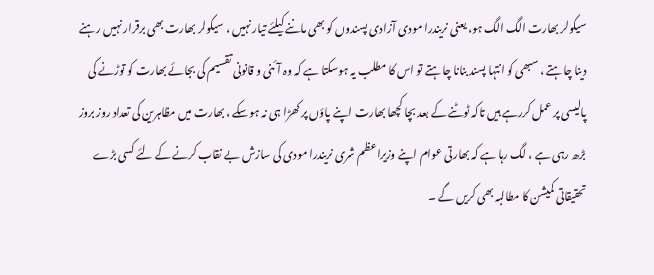سیکولر بھارت الگ الگ ہو، یعنی نریندرا مودی آزادی پسندوں کو بھی ماننے کیلئے تیار نہیں ، سیکولر بھارت بھی برقرار نہیں رہنے دینا چاہتے ، سبھی کو انتہا پسند بنانا چاہتے تو اس کا مطلب یہ ہوسکتا ہے کہ وہ آئنی و قانونی تقسیم کی بجائے بھارت کو توڑنے کی پالیسی پر عمل کررہے ہیں تاکہ ٹوٹنے کے بعد بچا کچھا بھارت اپنے پاؤں پر کھڑا ہی نہ ہوسکے ، بھارت میں مظاہرین کی تعداد روز بروز بڑھ رہی ہے ، لگ رہا ہے کہ بھارتی عوام اپنے وزیراعظم شری نریندرا مودی کی سازش بے نقاب کرنے کے لئے کسی بڑے تحقیقاتی کمیشن کا مطالبہ بھی کریں گے ۔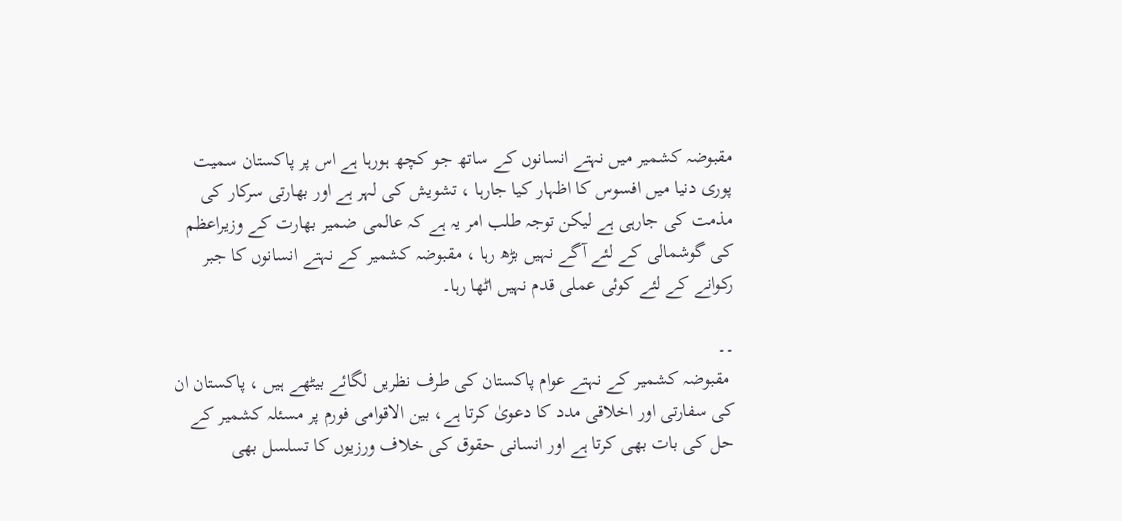مقبوضہ کشمیر میں نہتے انسانوں کے ساتھ جو کچھ ہورہا ہے اس پر پاکستان سمیت پوری دنیا میں افسوس کا اظہار کیا جارہا ، تشویش کی لہر ہے اور بھارتی سرکار کی مذمت کی جارہی ہے لیکن توجہ طلب امر یہ ہے کہ عالمی ضمیر بھارت کے وزیراعظم کی گوشمالی کے لئے آگے نہیں بڑھ رہا ، مقبوضہ کشمیر کے نہتے انسانوں کا جبر رکوانے کے لئے کوئی عملی قدم نہیں اٹھا رہا۔

۔۔
 مقبوضہ کشمیر کے نہتے عوام پاکستان کی طرف نظریں لگائے بیٹھے ہیں ، پاکستان ان کی سفارتی اور اخلاقی مدد کا دعویٰ کرتا ہے، بین الاقوامی فورم پر مسئلہ کشمیر کے حل کی بات بھی کرتا ہے اور انسانی حقوق کی خلاف ورزیوں کا تسلسل بھی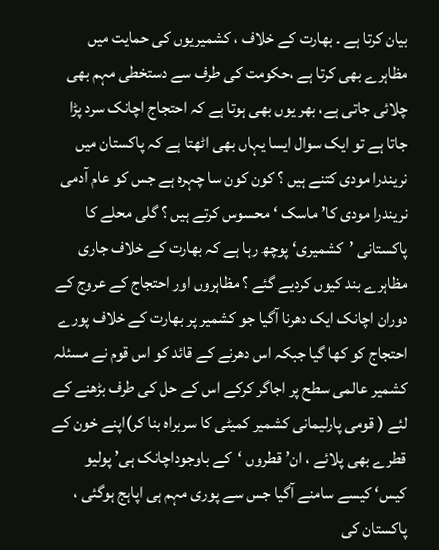بیان کرتا ہے ۔ بھارت کے خلاف ، کشمیریوں کی حمایت میں مظاہرے بھی کرتا ہے ،حکومت کی طرف سے دستخطی مہم بھی چلائی جاتی ہے، بھر یوں بھی ہوتا ہے کہ احتجاج اچانک سرد پڑا جاتا ہے تو ایک سوال ایسا یہاں بھی اٹھتا ہے کہ پاکستان میں نریندرا مودی کتنے ہیں ؟ کون کون سا چہرہ ہے جس کو عام آدمی نریندرا مودی کا’ ماسک ‘ محسوس کرتے ہیں ؟ گلی محلے کا پاکستانی ’کشمیری‘ پوچھ رہا ہے کہ بھارت کے خلاف جاری مظاہرے بند کیوں کردیے گئے ؟ مظاہروں اور احتجاج کے عروج کے دوران اچانک ایک دھرنا آگیا جو کشمیر پر بھارت کے خلاف پورے احتجاج کو کھا گیا جبکہ اس دھرنے کے قائد کو اس قوم نے مسئلہ کشمیر عالمی سطح پر اجاگر کرکے اس کے حل کی طرف بڑھنے کے لئے ( قومی پارلیمانی کشمیر کمیٹی کا سربراہ بنا کر)اپنے خون کے قطرے بھی پلائے ، ان’قطروں ‘کے باوجوداچانک ہی’ پولیو کیس‘ کیسے سامنے آگیا جس سے پوری مہم ہی اپاہج ہوگئی ، پاکستان کی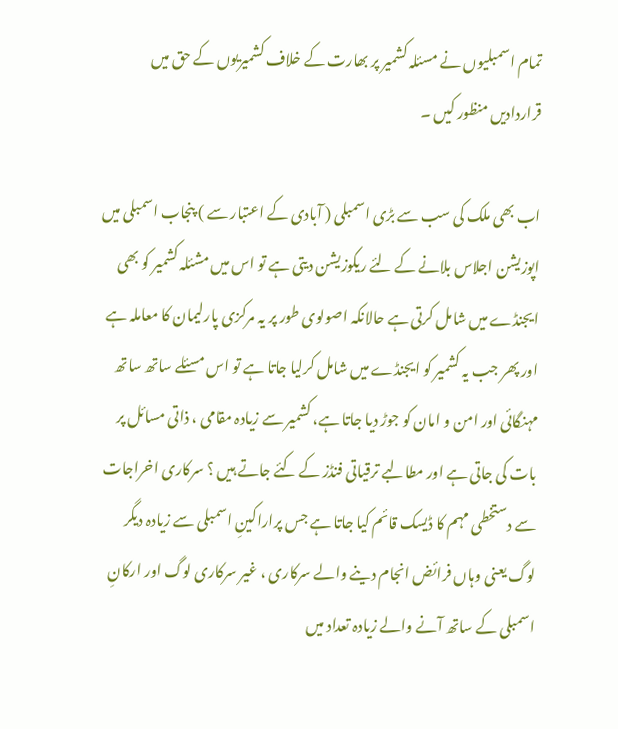تمام اسمبلیوں نے مسئلہ کشمیر پر بھارت کے خلاف کشمیریوں کے حق میں قراردادیں منظور کیں ۔

اب بھی ملک کی سب سے بڑی اسمبلی ( آبادی کے اعتبار سے ) پنجاب اسمبلی میں اپوزیشن اجلاس بلانے کے لئے ریکوزیشن دیتی ہے تو اس میں مشئلہ کشمیر کو بھی ایجنڈے میں شامل کرتی ہے حالانکہ اصولوی طور پر یہ مرکزی پارلیمان کا معاملہ ہے اور پھر جب یہ کشمیر کو ایجنڈے میں شامل کرلیا جاتا ہے تو اس مسئلے ساتھ ساتھ مہنگائی اور امن و امان کو جوڑ دیا جاتا ہے، کشمیر سے زیادہ مقامی ، ذاتی مسائل پر بات کی جاتی ہے اور مطالبے ترقیاتی فنڈز کے کئے جاتے ہیں ؟ سرکاری اخراجات سے دستخطی مہم کا ڈیسک قائم کیا جاتا ہے جس پراراکینِ اسمبلی سے زیادہ دیگر لوگ یعنی وہاں فرائض انجام دینے والے سرکاری ، غیر سرکاری لوگ اور ارکانِ اسمبلی کے ساتھ آنے والے زیادہ تعداد میں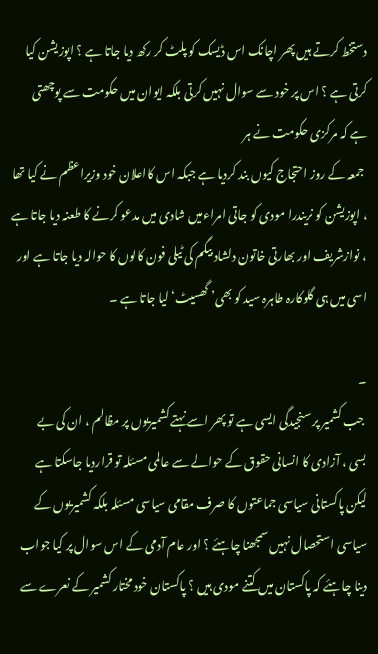دستخط کرتے ہیں پھر اچانک اس ڈیسک کو پلٹ کر رکھ دیا جاتا ہے ؟ اپوزیشن کیا کرتی ہے ؟ اس پر خود سے سوال نہیں کرتی بلکہ ایوان میں حکومت سے پوچھتی ہے کہ مرکزی حکومت نے ہر
 جمعہ کے روز احتجاج کیوں بند کردیا ہے جبکہ اس کااعلان خود وزیراعظم نے کیا تھا ، اپوزیشن کو نریندرا مودی کو جاتی امراءمیں شادی میں مدعو کرنے کا طعنہ دیا جاتا ہے ، نوازشریف اور بھارتی خاتون دلشاد بیگم کی ٹیلی فون کالوں کا حوالہ دیا جاتا ہے اور اسی میں ہی گلوکارہ طاہرہ سید کو بھی’ گھسیٹ‘ لیا جاتا ہے ۔

۔
 جب کشمیر پر سنجیدگی ایسی ہے تو پھر اسے نہتے کشمیریوں پر مظالم ، ان کی بے بسی ، آزادی کا انسانی حقوق کے حوالے سے عالمی مسئلہ تو قراردیا جاسکتا ہے لیکن پاکستانی سیاسی جماعتوں کا صرف مقامی سیاسی مسئلہ بلکہ کشمیریوں کے سیاسی استحصال نہیں سمجھنا چاہئے ؟ اور عام آدمی کے اس سوال پر کیا جواب دینا چاہئے کہ پاکستان میں کتنے مودی ہیں ؟ پاکستان خود مختار کشمیر کے نعرے سے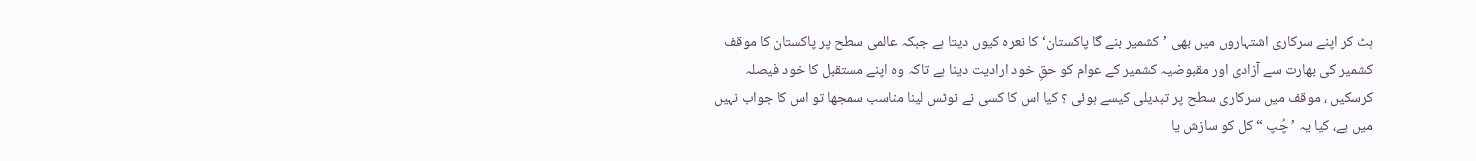ہٹ کر اپنے سرکاری اشتہاروں میں بھی ’کشمیر بنے گا پاکستان‘ کا نعرہ کیوں دیتا ہے جبکہ عالمی سطح پر پاکستان کا موقف کشمیر کی بھارت سے آزادی اور مقبوضیہ کشمیر کے عوام کو حقِ خود ارادیت دینا ہے تاکہ وہ اپنے مستقبل کا خود فیصلہ کرسکیں ، موقف میں سرکاری سطح پر تبدیلی کیسے ہوئی ؟ کیا اس کا کسی نے نوٹس لینا مناسب سمجھا تو اس کا جواب نہیں میں ہے، کیا یہ ’چُپ “ کل کو سازش یا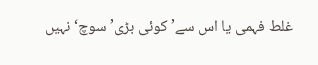غلط فہمی یا اس سے’ کوئی بڑی’ سوچ‘نہیں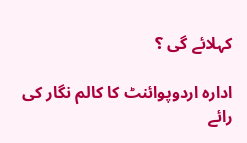کہلائے گی ؟

ادارہ اردوپوائنٹ کا کالم نگار کی رائے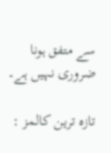سے متفق ہونا ضروری نہیں ہے۔

تازہ ترین کالمز :